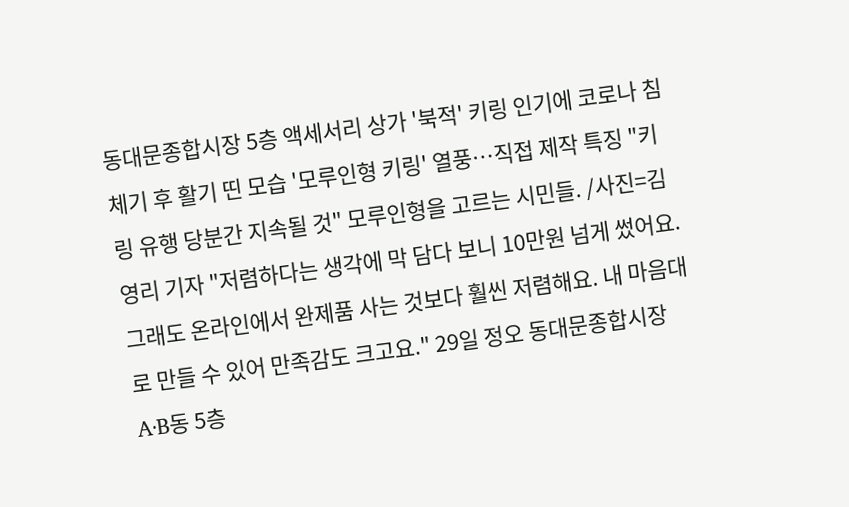동대문종합시장 5층 액세서리 상가 '북적' 키링 인기에 코로나 침체기 후 활기 띤 모습 '모루인형 키링' 열풍…직접 제작 특징 "키링 유행 당분간 지속될 것" 모루인형을 고르는 시민들. /사진=김영리 기자 "저렴하다는 생각에 막 담다 보니 10만원 넘게 썼어요.
그래도 온라인에서 완제품 사는 것보다 훨씬 저렴해요. 내 마음대로 만들 수 있어 만족감도 크고요." 29일 정오 동대문종합시장 A·B동 5층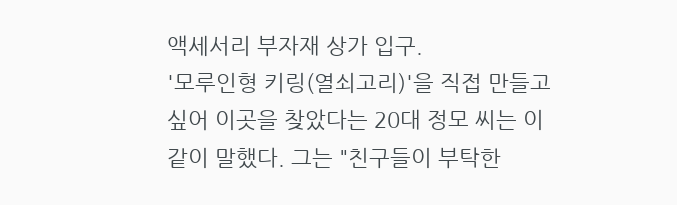액세서리 부자재 상가 입구.
'모루인형 키링(열쇠고리)'을 직접 만들고 싶어 이곳을 찾았다는 20대 정모 씨는 이같이 말했다. 그는 "친구들이 부탁한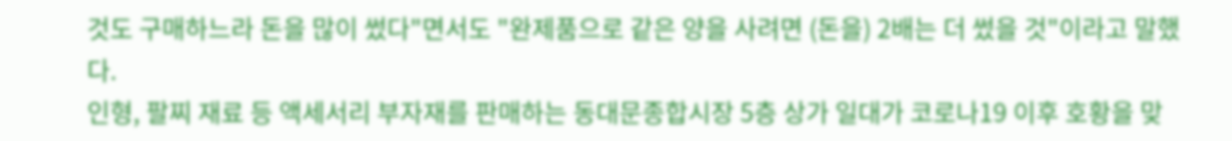것도 구매하느라 돈을 많이 썼다"면서도 "완제품으로 같은 양을 사려면 (돈을) 2배는 더 썼을 것"이라고 말했다.
인형, 팔찌 재료 등 액세서리 부자재를 판매하는 동대문종합시장 5층 상가 일대가 코로나19 이후 호황을 맞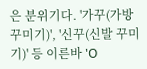은 분위기다. '가꾸(가방 꾸미기)', '신꾸(신발 꾸미기)' 등 이른바 'O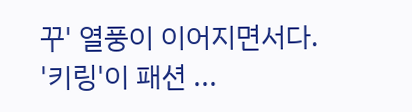꾸' 열풍이 이어지면서다.
'키링'이 패션 ...